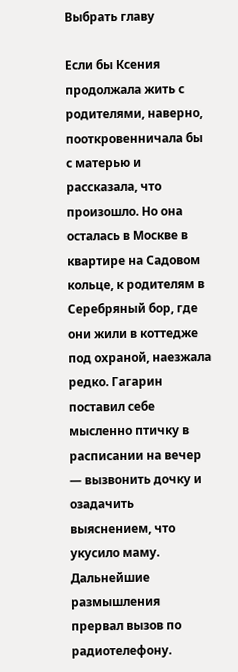Выбрать главу

Если бы Ксения продолжала жить с родителями, наверно, пооткровенничала бы с матерью и рассказала, что произошло. Но она осталась в Москве в квартире на Садовом кольце, к родителям в Серебряный бор, где они жили в коттедже под охраной, наезжала редко. Гагарин поставил себе мысленно птичку в расписании на вечер — вызвонить дочку и озадачить выяснением, что укусило маму. Дальнейшие размышления прервал вызов по радиотелефону.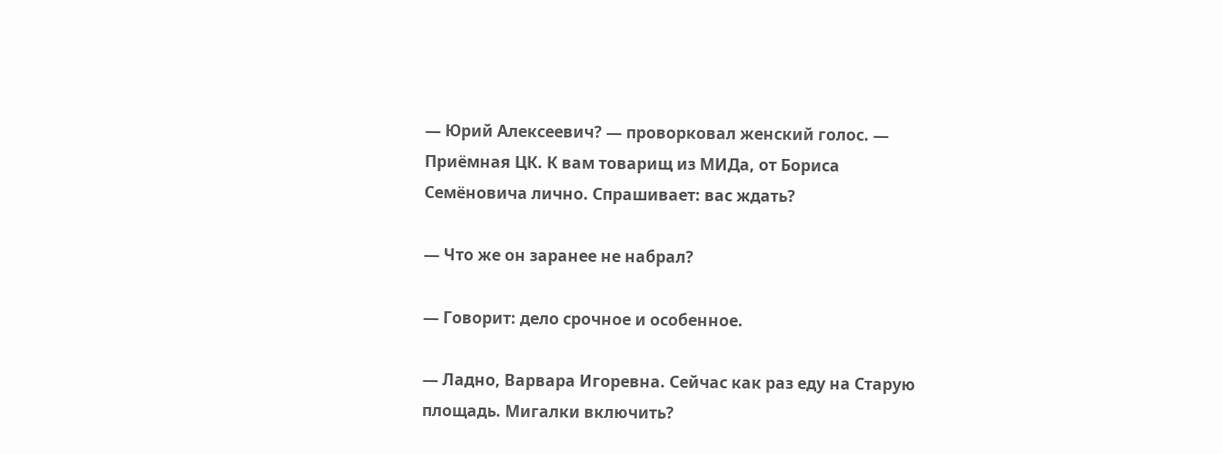— Юрий Алексеевич? — проворковал женский голос. — Приёмная ЦК. К вам товарищ из МИДа, от Бориса Семёновича лично. Спрашивает: вас ждать?

— Что же он заранее не набрал?

— Говорит: дело срочное и особенное.

— Ладно, Варвара Игоревна. Сейчас как раз еду на Старую площадь. Мигалки включить?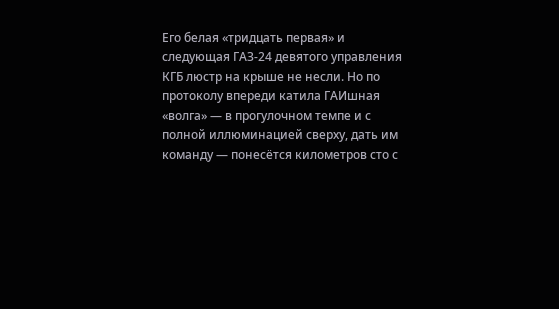Его белая «тридцать первая» и следующая ГАЗ-24 девятого управления КГБ люстр на крыше не несли. Но по протоколу впереди катила ГАИшная «волга» — в прогулочном темпе и с полной иллюминацией сверху, дать им команду — понесётся километров сто с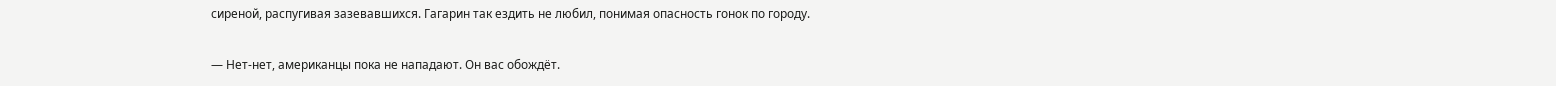сиреной, распугивая зазевавшихся. Гагарин так ездить не любил, понимая опасность гонок по городу.

— Нет-нет, американцы пока не нападают. Он вас обождёт.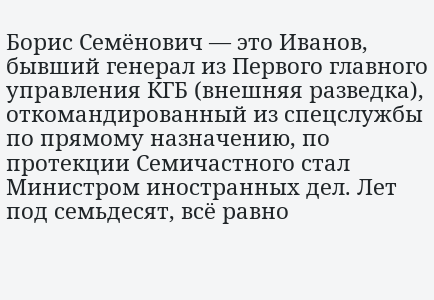Борис Семёнович — это Иванов, бывший генерал из Первого главного управления КГБ (внешняя разведка), откомандированный из спецслужбы по прямому назначению, по протекции Семичастного стал Министром иностранных дел. Лет под семьдесят, всё равно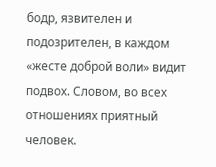бодр, язвителен и подозрителен, в каждом «жесте доброй воли» видит подвох. Словом, во всех отношениях приятный человек.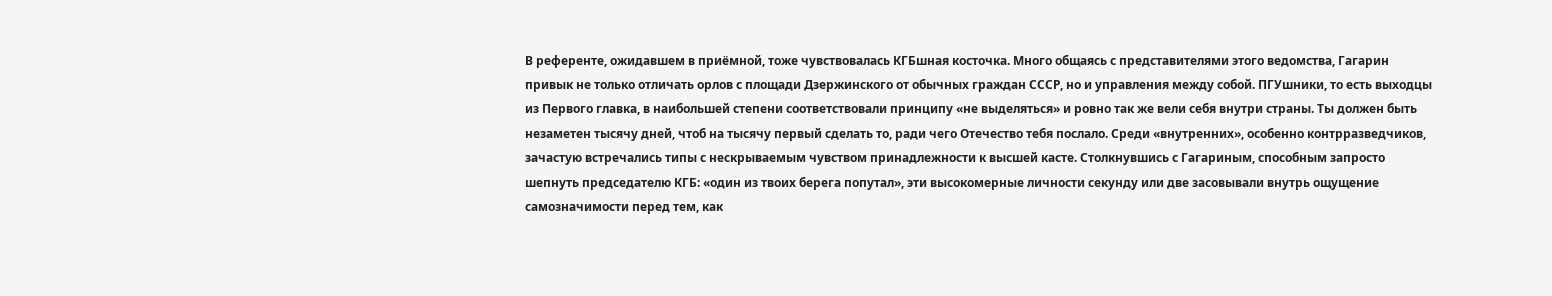В референте, ожидавшем в приёмной, тоже чувствовалась КГБшная косточка. Много общаясь с представителями этого ведомства, Гагарин привык не только отличать орлов с площади Дзержинского от обычных граждан СССР, но и управления между собой. ПГУшники, то есть выходцы из Первого главка, в наибольшей степени соответствовали принципу «не выделяться» и ровно так же вели себя внутри страны. Ты должен быть незаметен тысячу дней, чтоб на тысячу первый сделать то, ради чего Отечество тебя послало. Среди «внутренних», особенно контрразведчиков, зачастую встречались типы с нескрываемым чувством принадлежности к высшей касте. Столкнувшись с Гагариным, способным запросто шепнуть председателю КГБ: «один из твоих берега попутал», эти высокомерные личности секунду или две засовывали внутрь ощущение самозначимости перед тем, как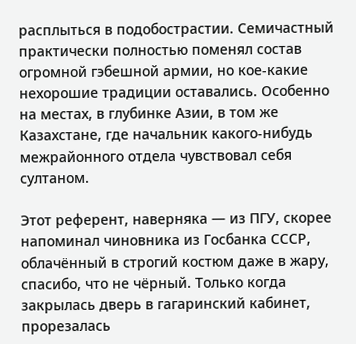расплыться в подобострастии. Семичастный практически полностью поменял состав огромной гэбешной армии, но кое-какие нехорошие традиции оставались. Особенно на местах, в глубинке Азии, в том же Казахстане, где начальник какого-нибудь межрайонного отдела чувствовал себя султаном.

Этот референт, наверняка — из ПГУ, скорее напоминал чиновника из Госбанка СССР, облачённый в строгий костюм даже в жару, спасибо, что не чёрный. Только когда закрылась дверь в гагаринский кабинет, прорезалась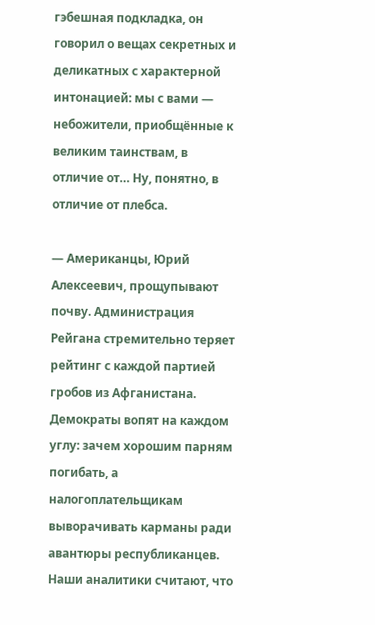гэбешная подкладка, он говорил о вещах секретных и деликатных с характерной интонацией: мы с вами — небожители, приобщённые к великим таинствам, в отличие от… Ну, понятно, в отличие от плебса.

— Американцы, Юрий Алексеевич, прощупывают почву. Администрация Рейгана стремительно теряет рейтинг с каждой партией гробов из Афганистана. Демократы вопят на каждом углу: зачем хорошим парням погибать, а налогоплательщикам выворачивать карманы ради авантюры республиканцев. Наши аналитики считают, что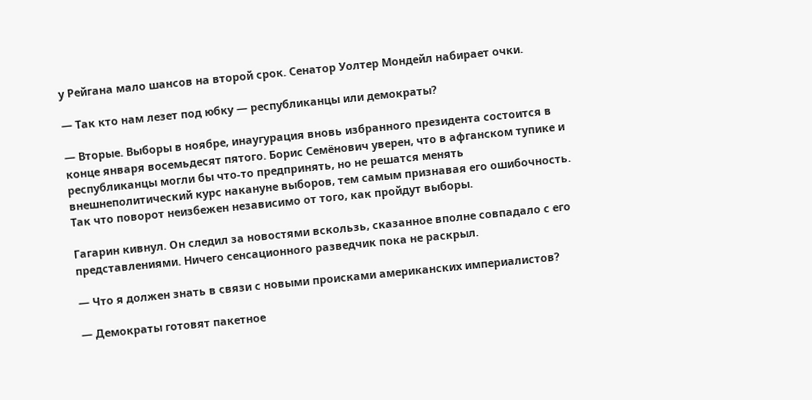у Рейгана мало шансов на второй срок. Сенатор Уолтер Мондейл набирает очки.

— Так кто нам лезет под юбку — республиканцы или демократы?

— Вторые. Выборы в ноябре, инаугурация вновь избранного президента состоится в конце января восемьдесят пятого. Борис Семёнович уверен, что в афганском тупике и республиканцы могли бы что-то предпринять, но не решатся менять внешнеполитический курс накануне выборов, тем самым признавая его ошибочность. Так что поворот неизбежен независимо от того, как пройдут выборы.

Гагарин кивнул. Он следил за новостями вскользь, сказанное вполне совпадало с его представлениями. Ничего сенсационного разведчик пока не раскрыл.

— Что я должен знать в связи с новыми происками американских империалистов?

— Демократы готовят пакетное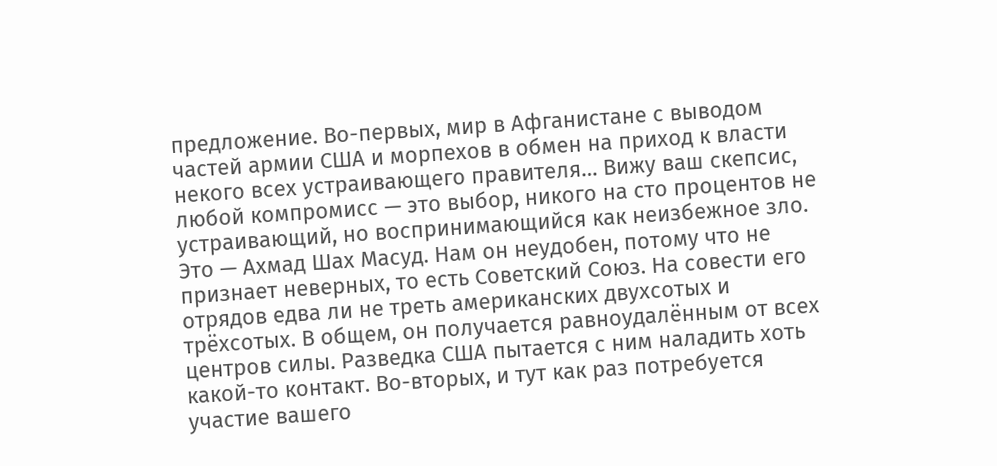предложение. Во-первых, мир в Афганистане с выводом частей армии США и морпехов в обмен на приход к власти некого всех устраивающего правителя… Вижу ваш скепсис, любой компромисс — это выбор, никого на сто процентов не устраивающий, но воспринимающийся как неизбежное зло. Это — Ахмад Шах Масуд. Нам он неудобен, потому что не признает неверных, то есть Советский Союз. На совести его отрядов едва ли не треть американских двухсотых и трёхсотых. В общем, он получается равноудалённым от всех центров силы. Разведка США пытается с ним наладить хоть какой-то контакт. Во-вторых, и тут как раз потребуется участие вашего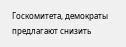Госкомитета, демократы предлагают снизить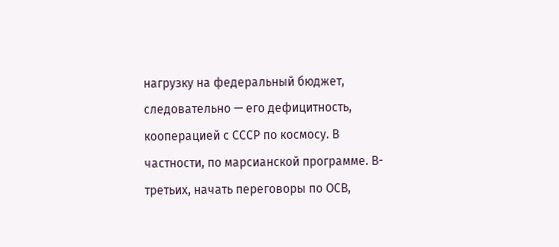нагрузку на федеральный бюджет, следовательно — его дефицитность, кооперацией с СССР по космосу. В частности, по марсианской программе. В-третьих, начать переговоры по ОСВ,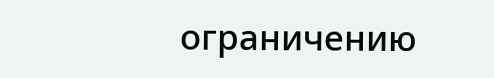ограничению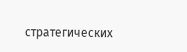стратегических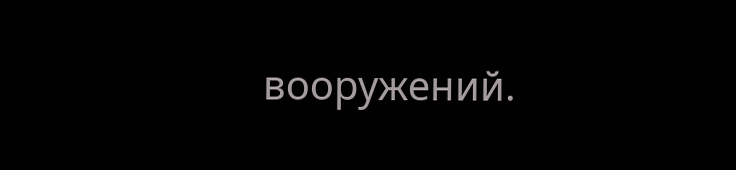вооружений.